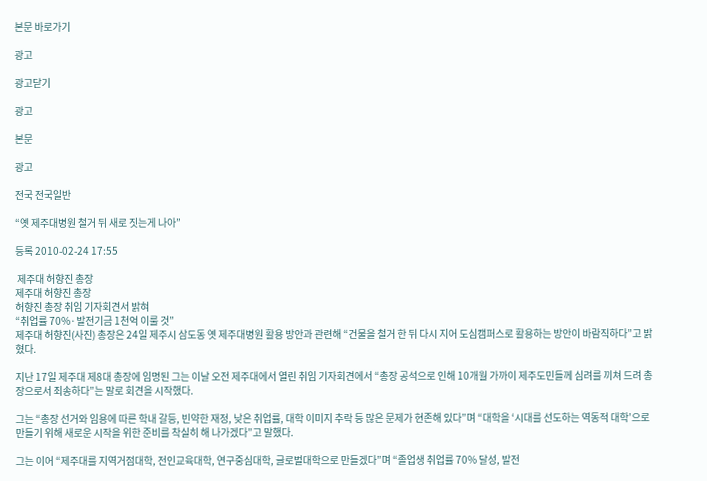본문 바로가기

광고

광고닫기

광고

본문

광고

전국 전국일반

“옛 제주대병원 철거 뒤 새로 짓는게 나아”

등록 2010-02-24 17:55

 제주대 허향진 총장
제주대 허향진 총장
허향진 총장 취임 기자회견서 밝혀
“취업률 70%·발전기금 1천억 이룰 것”
제주대 허향진(사진) 총장은 24일 제주시 삼도동 옛 제주대병원 활용 방안과 관련해 “건물을 철거 한 뒤 다시 지어 도심캠퍼스로 활용하는 방안이 바람직하다”고 밝혔다.

지난 17일 제주대 제8대 총장에 임명된 그는 이날 오전 제주대에서 열린 취임 기자회견에서 “총장 공석으로 인해 10개월 가까이 제주도민들께 심려를 끼쳐 드려 총장으로서 죄송하다”는 말로 회견을 시작했다.

그는 “총장 선거와 임용에 따른 학내 갈등, 빈약한 재정, 낮은 취업률, 대학 이미지 추락 등 많은 문제가 현존해 있다”며 “대학을 ‘시대를 선도하는 역동적 대학’으로 만들기 위해 새로운 시작을 위한 준비를 착실히 해 나가겠다”고 말했다.

그는 이어 “제주대를 지역거점대학, 전인교육대학, 연구중심대학, 글로벌대학으로 만들겠다”며 “졸업생 취업률 70% 달성, 발전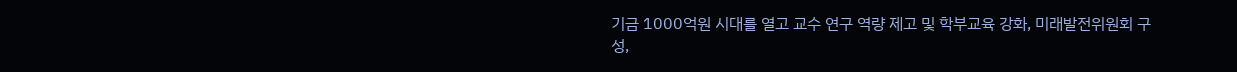기금 1000억원 시대를 열고 교수 연구 역량 제고 및 학부교육 강화, 미래발전위원회 구성,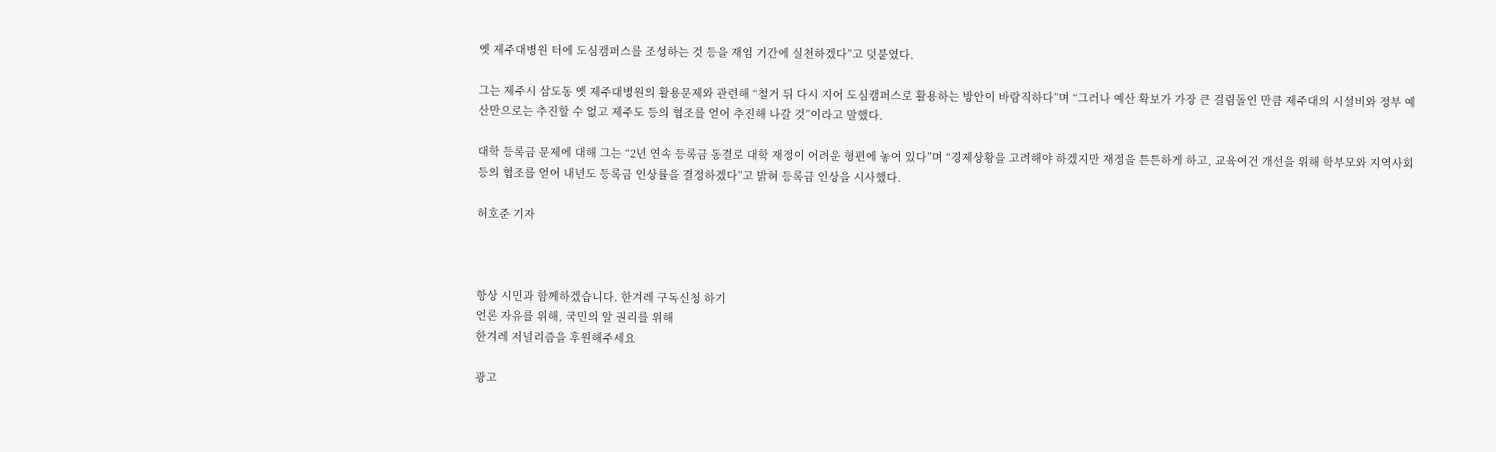옛 제주대병원 터에 도심캠퍼스를 조성하는 것 등을 재임 기간에 실천하겠다”고 덧붙였다.

그는 제주시 삼도동 옛 제주대병원의 활용문제와 관련해 “철거 뒤 다시 지어 도심캠퍼스로 활용하는 방안이 바람직하다”며 “그러나 예산 확보가 가장 큰 걸림돌인 만큼 제주대의 시설비와 정부 예산만으로는 추진할 수 없고 제주도 등의 협조를 얻어 추진해 나갈 것”이라고 말했다.

대학 등록금 문제에 대해 그는 “2년 연속 등록금 동결로 대학 재정이 어려운 형편에 놓여 있다”며 “경제상황을 고려해야 하겠지만 재정을 튼튼하게 하고, 교육여건 개선을 위해 학부모와 지역사회 등의 협조를 얻어 내년도 등록금 인상률을 결정하겠다”고 밝혀 등록금 인상을 시사했다.

허호준 기자



항상 시민과 함께하겠습니다. 한겨레 구독신청 하기
언론 자유를 위해, 국민의 알 권리를 위해
한겨레 저널리즘을 후원해주세요

광고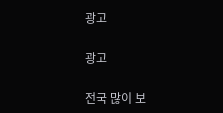광고

광고

전국 많이 보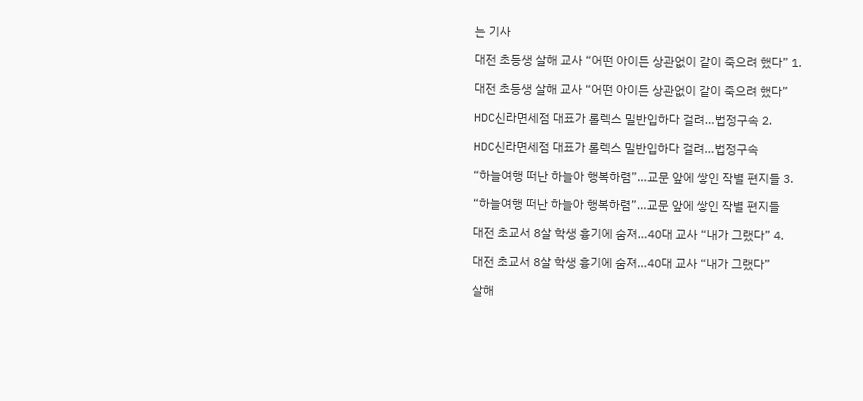는 기사

대전 초등생 살해 교사 “어떤 아이든 상관없이 같이 죽으려 했다” 1.

대전 초등생 살해 교사 “어떤 아이든 상관없이 같이 죽으려 했다”

HDC신라면세점 대표가 롤렉스 밀반입하다 걸려…법정구속 2.

HDC신라면세점 대표가 롤렉스 밀반입하다 걸려…법정구속

“하늘여행 떠난 하늘아 행복하렴”…교문 앞에 쌓인 작별 편지들 3.

“하늘여행 떠난 하늘아 행복하렴”…교문 앞에 쌓인 작별 편지들

대전 초교서 8살 학생 흉기에 숨져…40대 교사 “내가 그랬다” 4.

대전 초교서 8살 학생 흉기에 숨져…40대 교사 “내가 그랬다”

살해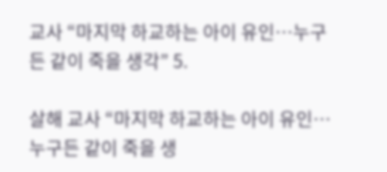교사 “마지막 하교하는 아이 유인…누구든 같이 죽을 생각” 5.

살해 교사 “마지막 하교하는 아이 유인…누구든 같이 죽을 생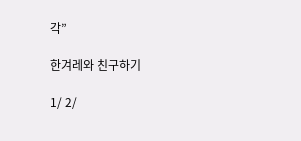각”

한겨레와 친구하기

1/ 2/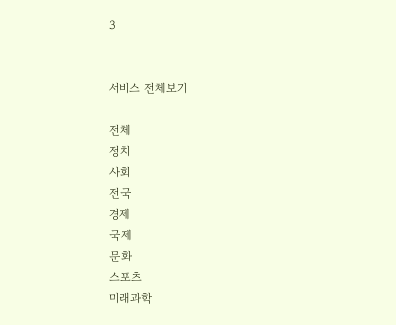3


서비스 전체보기

전체
정치
사회
전국
경제
국제
문화
스포츠
미래과학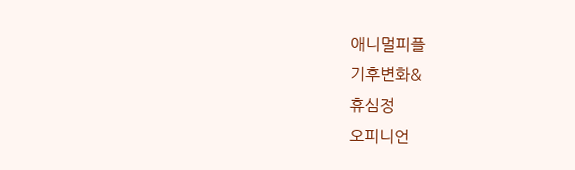애니멀피플
기후변화&
휴심정
오피니언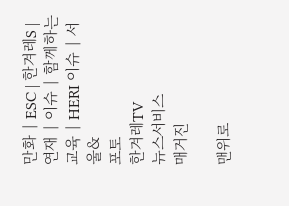만화 | ESC | 한겨레S | 연재 | 이슈 | 함께하는교육 | HERI 이슈 | 서울&
포토
한겨레TV
뉴스서비스
매거진

맨위로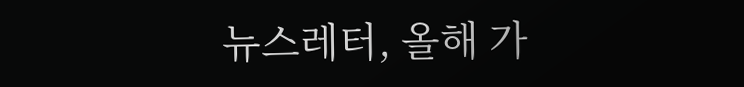뉴스레터, 올해 가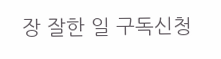장 잘한 일 구독신청